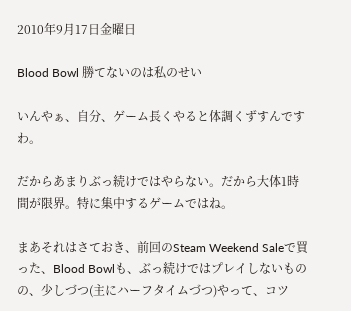2010年9月17日金曜日

Blood Bowl 勝てないのは私のせい

いんやぁ、自分、ゲーム長くやると体調くずすんですわ。

だからあまりぶっ続けではやらない。だから大体1時間が限界。特に集中するゲームではね。

まあそれはさておき、前回のSteam Weekend Saleで買った、Blood Bowlも、ぶっ続けではプレイしないものの、少しづつ(主にハーフタイムづつ)やって、コツ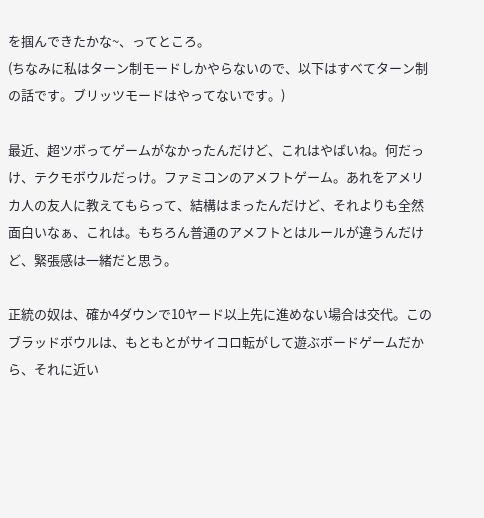を掴んできたかな~、ってところ。
(ちなみに私はターン制モードしかやらないので、以下はすべてターン制の話です。ブリッツモードはやってないです。)

最近、超ツボってゲームがなかったんだけど、これはやばいね。何だっけ、テクモボウルだっけ。ファミコンのアメフトゲーム。あれをアメリカ人の友人に教えてもらって、結構はまったんだけど、それよりも全然面白いなぁ、これは。もちろん普通のアメフトとはルールが違うんだけど、緊張感は一緒だと思う。

正統の奴は、確か4ダウンで10ヤード以上先に進めない場合は交代。このブラッドボウルは、もともとがサイコロ転がして遊ぶボードゲームだから、それに近い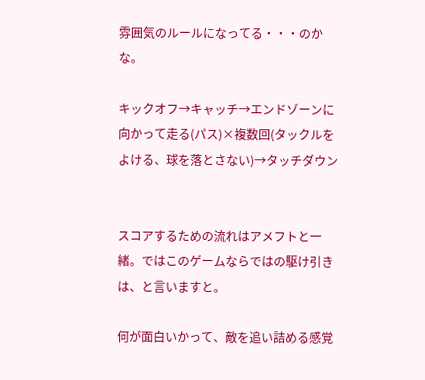雰囲気のルールになってる・・・のかな。

キックオフ→キャッチ→エンドゾーンに向かって走る(パス)×複数回(タックルをよける、球を落とさない)→タッチダウン


スコアするための流れはアメフトと一緒。ではこのゲームならではの駆け引きは、と言いますと。

何が面白いかって、敵を追い詰める感覚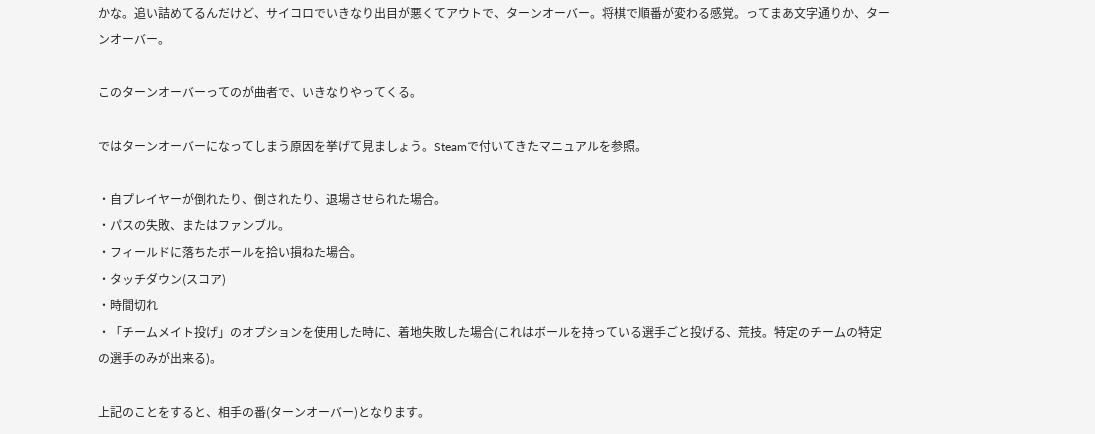かな。追い詰めてるんだけど、サイコロでいきなり出目が悪くてアウトで、ターンオーバー。将棋で順番が変わる感覚。ってまあ文字通りか、ターンオーバー。

このターンオーバーってのが曲者で、いきなりやってくる。

ではターンオーバーになってしまう原因を挙げて見ましょう。Steamで付いてきたマニュアルを参照。

・自プレイヤーが倒れたり、倒されたり、退場させられた場合。
・パスの失敗、またはファンブル。
・フィールドに落ちたボールを拾い損ねた場合。
・タッチダウン(スコア)
・時間切れ
・「チームメイト投げ」のオプションを使用した時に、着地失敗した場合(これはボールを持っている選手ごと投げる、荒技。特定のチームの特定の選手のみが出来る)。

上記のことをすると、相手の番(ターンオーバー)となります。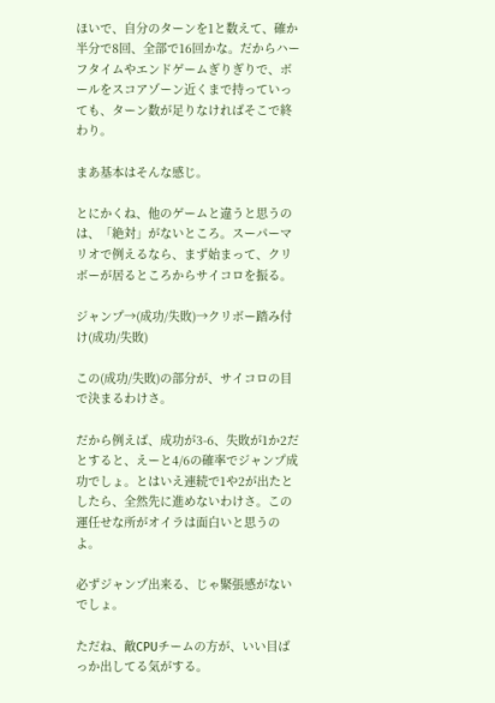ほいで、自分のターンを1と数えて、確か半分で8回、全部で16回かな。だからハーフタイムやエンドゲームぎりぎりで、ボールをスコアゾーン近くまで持っていっても、ターン数が足りなければそこで終わり。

まあ基本はそんな感じ。

とにかくね、他のゲームと違うと思うのは、「絶対」がないところ。スーパーマリオで例えるなら、まず始まって、クリボーが居るところからサイコロを振る。

ジャンプ→(成功/失敗)→クリボー踏み付け(成功/失敗)

この(成功/失敗)の部分が、サイコロの目で決まるわけさ。

だから例えば、成功が3-6、失敗が1か2だとすると、えーと4/6の確率でジャンプ成功でしょ。とはいえ連続で1や2が出たとしたら、全然先に進めないわけさ。この運任せな所がオイラは面白いと思うのよ。

必ずジャンプ出来る、じゃ緊張感がないでしょ。

ただね、敵CPUチームの方が、いい目ばっか出してる気がする。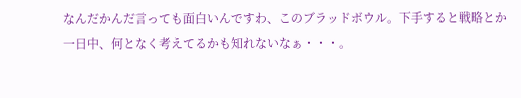なんだかんだ言っても面白いんですわ、このブラッドボウル。下手すると戦略とか一日中、何となく考えてるかも知れないなぁ・・・。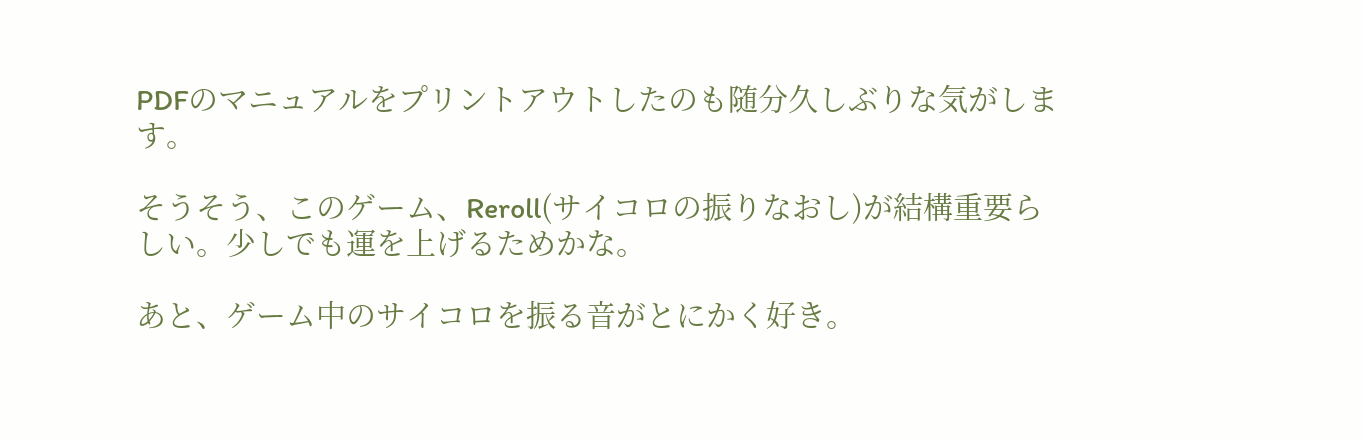PDFのマニュアルをプリントアウトしたのも随分久しぶりな気がします。

そうそう、このゲーム、Reroll(サイコロの振りなおし)が結構重要らしい。少しでも運を上げるためかな。

あと、ゲーム中のサイコロを振る音がとにかく好き。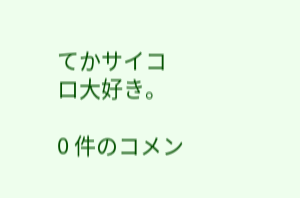てかサイコロ大好き。

0 件のコメン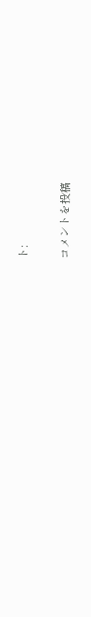ト:

コメントを投稿